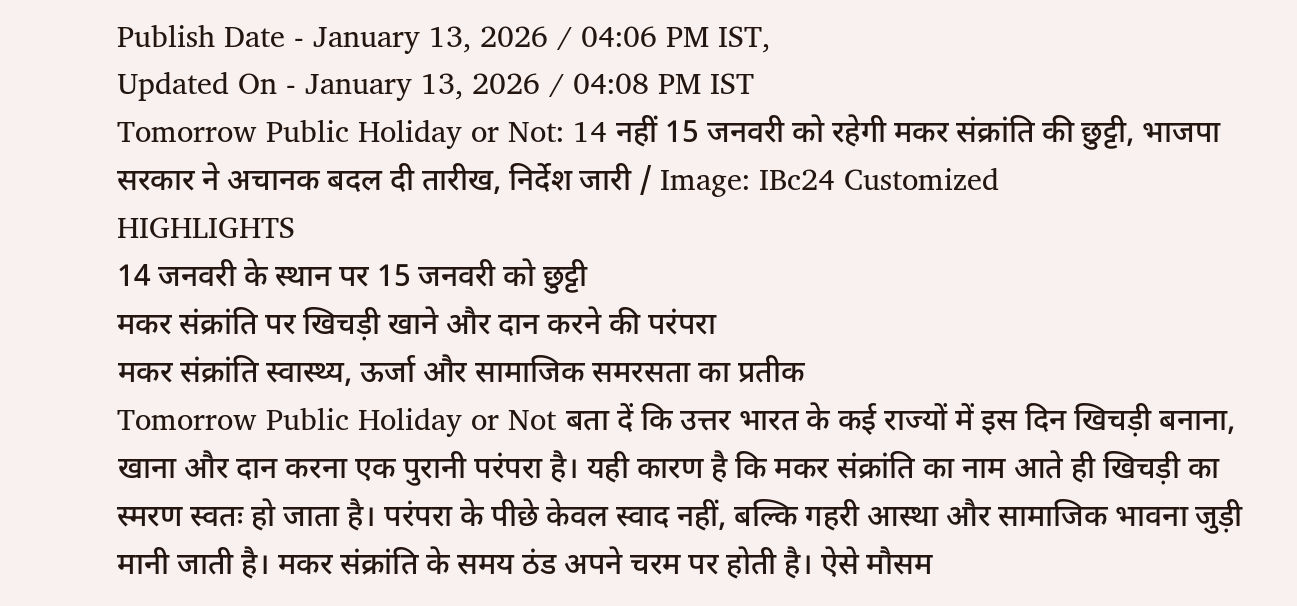Publish Date - January 13, 2026 / 04:06 PM IST,
Updated On - January 13, 2026 / 04:08 PM IST
Tomorrow Public Holiday or Not: 14 नहीं 15 जनवरी को रहेगी मकर संक्रांति की छुट्टी, भाजपा सरकार ने अचानक बदल दी तारीख, निर्देश जारी / Image: IBc24 Customized
HIGHLIGHTS
14 जनवरी के स्थान पर 15 जनवरी को छुट्टी
मकर संक्रांति पर खिचड़ी खाने और दान करने की परंपरा
मकर संक्रांति स्वास्थ्य, ऊर्जा और सामाजिक समरसता का प्रतीक
Tomorrow Public Holiday or Not बता दें कि उत्तर भारत के कई राज्यों में इस दिन खिचड़ी बनाना, खाना और दान करना एक पुरानी परंपरा है। यही कारण है कि मकर संक्रांति का नाम आते ही खिचड़ी का स्मरण स्वतः हो जाता है। परंपरा के पीछे केवल स्वाद नहीं, बल्कि गहरी आस्था और सामाजिक भावना जुड़ी मानी जाती है। मकर संक्रांति के समय ठंड अपने चरम पर होती है। ऐसे मौसम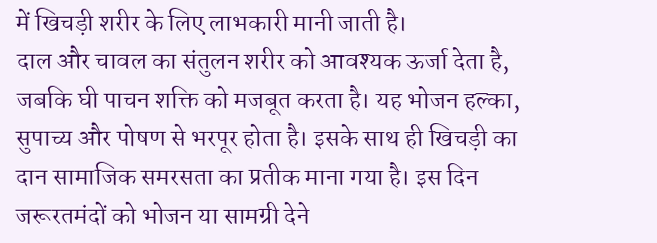में खिचड़ी शरीर के लिए लाभकारी मानी जाती है।
दाल और चावल का संतुलन शरीर को आवश्यक ऊर्जा देता है, जबकि घी पाचन शक्ति को मजबूत करता है। यह भोजन हल्का, सुपाच्य और पोषण से भरपूर होता है। इसके साथ ही खिचड़ी का दान सामाजिक समरसता का प्रतीक माना गया है। इस दिन जरूरतमंदों को भोजन या सामग्री देने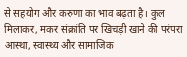से सहयोग और करुणा का भाव बढ़ता है। कुल मिलाकर, मकर संक्रांति पर खिचड़ी खाने की परंपरा आस्था, स्वास्थ्य और सामाजिक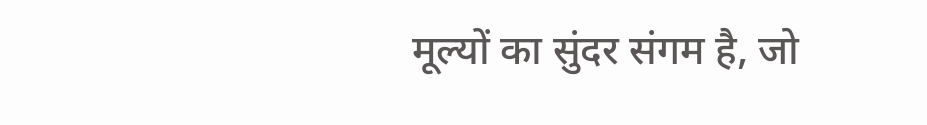मूल्यों का सुंदर संगम है, जो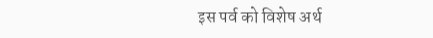इस पर्व को विशेष अर्थ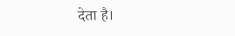देता है।